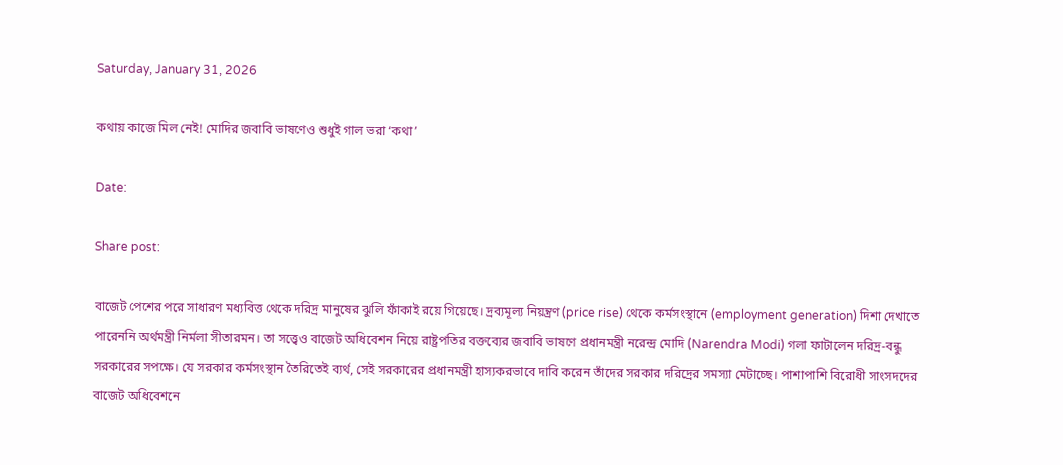Saturday, January 31, 2026

কথায় কাজে মিল নেই! মোদির জবাবি ভাষণেও শুধুই গাল ভরা ‘কথা’

Date:

Share post:

বাজেট পেশের পরে সাধারণ মধ্যবিত্ত থেকে দরিদ্র মানুষের ঝুলি ফাঁকাই রয়ে গিয়েছে। দ্রব্যমূল্য নিয়ন্ত্রণ (price rise) থেকে কর্মসংস্থানে (employment generation) দিশা দেখাতে পারেননি অর্থমন্ত্রী নির্মলা সীতারমন। তা সত্ত্বেও বাজেট অধিবেশন নিয়ে রাষ্ট্রপতির বক্তব্যের জবাবি ভাষণে প্রধানমন্ত্রী নরেন্দ্র মোদি (Narendra Modi) গলা ফাটালেন দরিদ্র-বন্ধু সরকারের সপক্ষে। যে সরকার কর্মসংস্থান তৈরিতেই ব্যর্থ, সেই সরকারের প্রধানমন্ত্রী হাস্যকরভাবে দাবি করেন তাঁদের সরকার দরিদ্রের সমস্যা মেটাচ্ছে। পাশাপাশি বিরোধী সাংসদদের বাজেট অধিবেশনে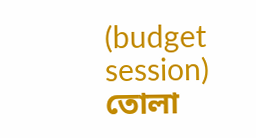(budget session) তোলা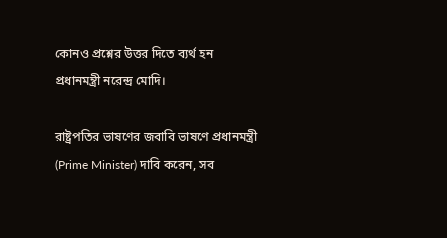কোনও প্রশ্নের উত্তর দিতে ব্যর্থ হন প্রধানমন্ত্রী নরেন্দ্র মোদি।

রাষ্ট্রপতির ভাষণের জবাবি ভাষণে প্রধানমন্ত্রী (Prime Minister) দাবি করেন, সব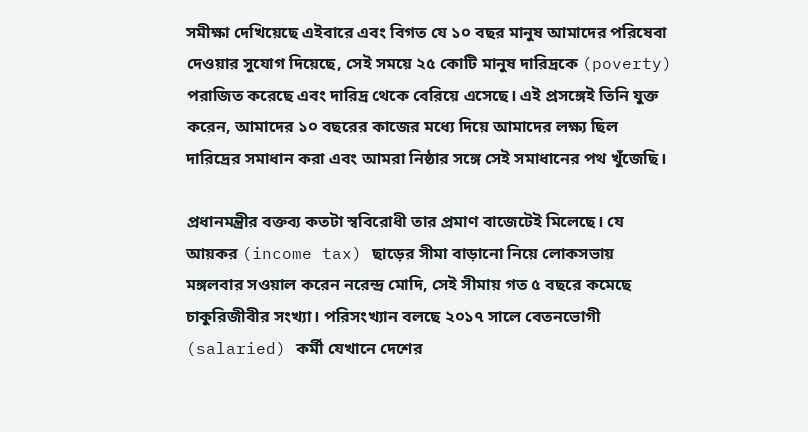সমীক্ষা দেখিয়েছে এইবারে এবং বিগত যে ১০ বছর মানুষ আমাদের পরিষেবা দেওয়ার সুযোগ দিয়েছে, সেই সময়ে ২৫ কোটি মানুষ দারিদ্রকে (poverty) পরাজিত করেছে এবং দারিদ্র থেকে বেরিয়ে এসেছে। এই প্রসঙ্গেই তিনি যুক্ত করেন, আমাদের ১০ বছরের কাজের মধ্যে দিয়ে আমাদের লক্ষ্য ছিল দারিদ্রের সমাধান করা এবং আমরা নিষ্ঠার সঙ্গে সেই সমাধানের পথ খুঁজেছি।

প্রধানমন্ত্রীর বক্তব্য কতটা স্ববিরোধী তার প্রমাণ বাজেটেই মিলেছে। যে আয়কর (income tax) ছাড়ের সীমা বাড়ানো নিয়ে লোকসভায় মঙ্গলবার সওয়াল করেন নরেন্দ্র মোদি, সেই সীমায় গত ৫ বছরে কমেছে চাকুরিজীবীর সংখ্যা। পরিসংখ্যান বলছে ২০১৭ সালে বেতনভোগী (salaried) কর্মী যেখানে দেশের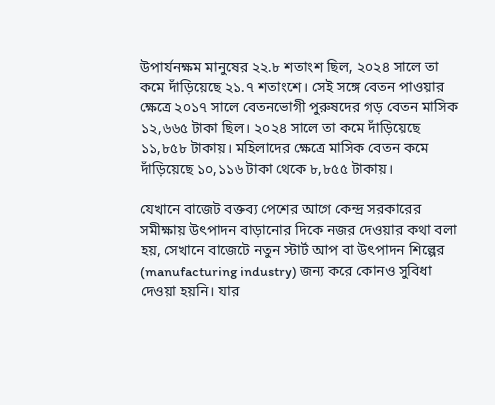উপার্যনক্ষম মানুষের ২২.৮ শতাংশ ছিল, ২০২৪ সালে তা কমে দাঁড়িয়েছে ২১.৭ শতাংশে। সেই সঙ্গে বেতন পাওয়ার ক্ষেত্রে ২০১৭ সালে বেতনভোগী পুরুষদের গড় বেতন মাসিক ১২,৬৬৫ টাকা ছিল। ২০২৪ সালে তা কমে দাঁড়িয়েছে ১১,৮৫৮ টাকায়। মহিলাদের ক্ষেত্রে মাসিক বেতন কমে দাঁড়িয়েছে ১০,১১৬ টাকা থেকে ৮,৮৫৫ টাকায়।

যেখানে বাজেট বক্তব্য পেশের আগে কেন্দ্র সরকারের সমীক্ষায় উৎপাদন বাড়ানোর দিকে নজর দেওয়ার কথা বলা হয়, সেখানে বাজেটে নতুন স্টার্ট আপ বা উৎপাদন শিল্পের (manufacturing industry) জন্য করে কোনও সুবিধা দেওয়া হয়নি। যার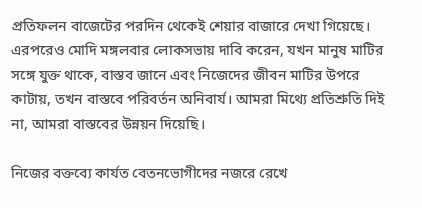প্রতিফলন বাজেটের পরদিন থেকেই শেয়ার বাজারে দেখা গিয়েছে। এরপরেও মোদি মঙ্গলবার লোকসভায় দাবি করেন, যখন মানুষ মাটির সঙ্গে যুক্ত থাকে, বাস্তব জানে এবং নিজেদের জীবন মাটির উপরে কাটায়, তখন বাস্তবে পরিবর্তন অনিবার্য। আমরা মিথ্যে প্রতিশ্রুতি দিই না, আমরা বাস্তবের উন্নয়ন দিয়েছি।

নিজের বক্তব্যে কার্যত বেতনভোগীদের নজরে রেখে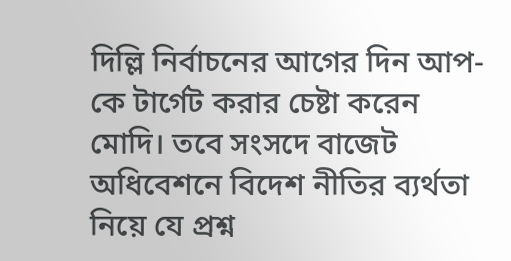দিল্লি নির্বাচনের আগের দিন আপ-কে টার্গেট করার চেষ্টা করেন মোদি। তবে সংসদে বাজেট অধিবেশনে বিদেশ নীতির ব্যর্থতা নিয়ে যে প্রশ্ন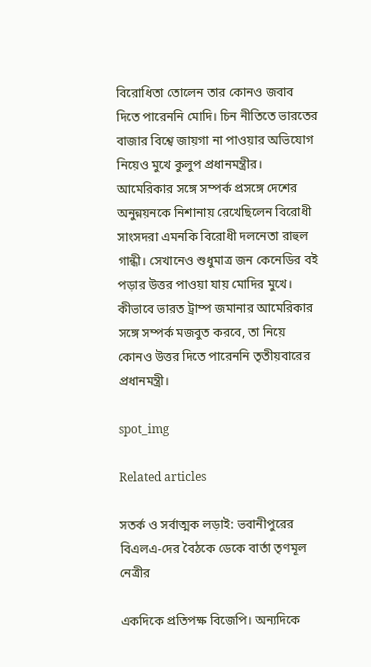বিরোধিতা তোলেন তার কোনও জবাব দিতে পারেননি মোদি। চিন নীতিতে ভারতের বাজার বিশ্বে জায়গা না পাওয়ার অভিযোগ নিয়েও মুখে কুলুপ প্রধানমন্ত্রীর। আমেরিকার সঙ্গে সম্পর্ক প্রসঙ্গে দেশের অনুন্নয়নকে নিশানায় রেখেছিলেন বিরোধী সাংসদরা এমনকি বিরোধী দলনেতা রাহুল গান্ধী। সেখানেও শুধুমাত্র জন কেনেডির বই পড়ার উত্তর পাওয়া যায় মোদির মুখে। কীভাবে ভারত ট্রাম্প জমানার আমেরিকার সঙ্গে সম্পর্ক মজবুত করবে, তা নিয়ে কোনও উত্তর দিতে পারেননি তৃতীয়বারের প্রধানমন্ত্রী।

spot_img

Related articles

সতর্ক ও সর্বাত্মক লড়াই: ভবানীপুরের বিএলএ-দের বৈঠকে ডেকে বার্তা তৃণমূল নেত্রীর

একদিকে প্রতিপক্ষ বিজেপি। অন্যদিকে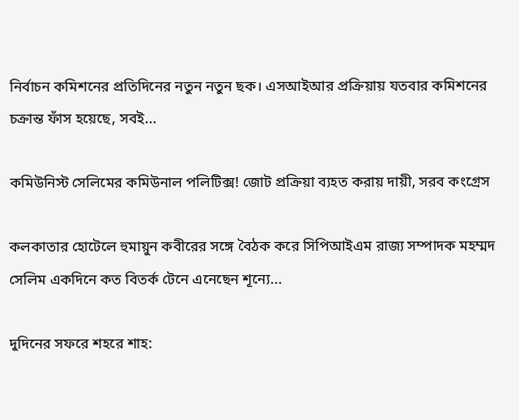নির্বাচন কমিশনের প্রতিদিনের নতুন নতুন ছক। এসআইআর প্রক্রিয়ায় যতবার কমিশনের চক্রান্ত ফাঁস হয়েছে, সবই...

কমিউনিস্ট সেলিমের কমিউনাল পলিটিক্স! জোট প্রক্রিয়া ব্যহত করায় দায়ী, সরব কংগ্রেস

কলকাতার হোটেলে হুমায়ুন কবীরের সঙ্গে বৈঠক করে সিপিআইএম রাজ্য সম্পাদক মহম্মদ সেলিম একদিনে কত বিতর্ক টেনে এনেছেন শূন্যে...

দুদিনের সফরে শহরে শাহ: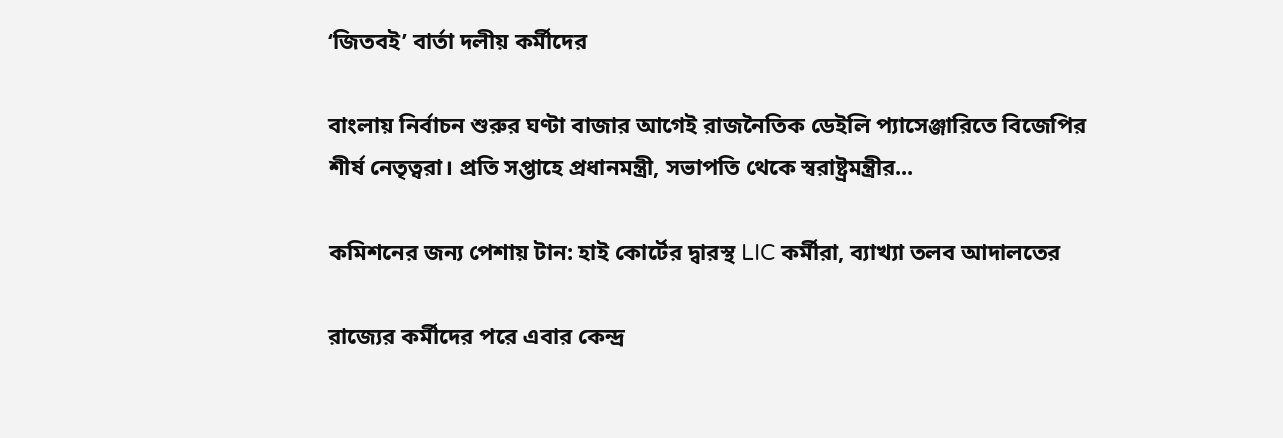‘জিতবই’ বার্তা দলীয় কর্মীদের

বাংলায় নির্বাচন শুরুর ঘণ্টা বাজার আগেই রাজনৈতিক ডেইলি প্যাসেঞ্জারিতে বিজেপির শীর্ষ নেতৃত্বরা। প্রতি সপ্তাহে প্রধানমন্ত্রী, সভাপতি থেকে স্বরাষ্ট্রমন্ত্রীর...

কমিশনের জন্য পেশায় টান: হাই কোর্টের দ্বারস্থ LIC কর্মীরা, ব্যাখ্যা তলব আদালতের

রাজ্যের কর্মীদের পরে এবার কেন্দ্র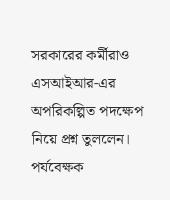সরকারের কর্মীরাও এসআইআর-এর অপরিকল্পিত পদক্ষেপ নিয়ে প্রশ্ন তুললেন। পর্যবেক্ষক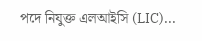পদে নিযুক্ত এলআইসি (LIC)...